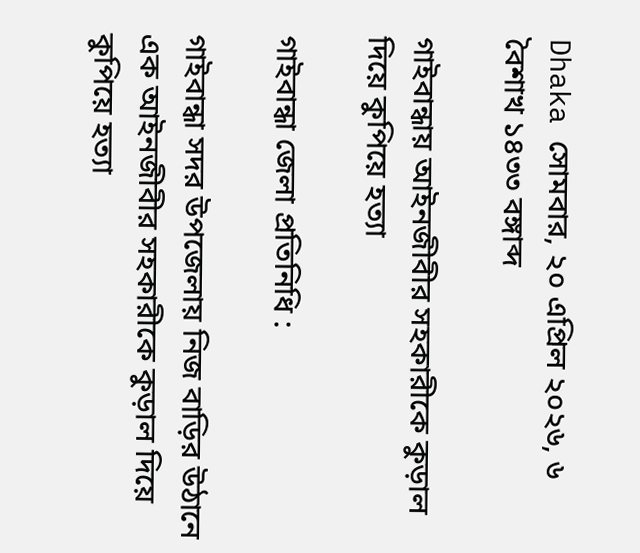Dhaka সোমবার, ২০ এপ্রিল ২০২৬, ৬ বৈশাখ ১৪৩৩ বঙ্গাব্দ

গাইবান্ধায় আইনজীবীর সহকারীকে কুড়াল দিয়ে কুপিয়ে হত্যা

গাইবান্ধা জেলা প্রতিনিধি :

গাইবান্ধা সদর উপজেলায় নিজ বাড়ির উঠানে এক আইনজীবীর সহকারীকে কুড়াল দিয়ে কুপিয়ে হত্যা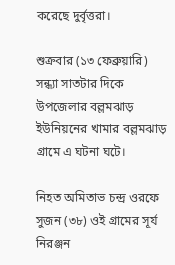করেছে দুর্বৃত্তরা।

শুক্রবার (১৩ ফেব্রুয়ারি) সন্ধ্যা সাতটার দিকে উপজেলার বল্লমঝাড় ইউনিয়নের খামার বল্লমঝাড় গ্রামে এ ঘটনা ঘটে।

নিহত অমিতাভ চন্দ্র ওরফে সুজন (৩৮) ওই গ্রামের সূর্য নিরঞ্জন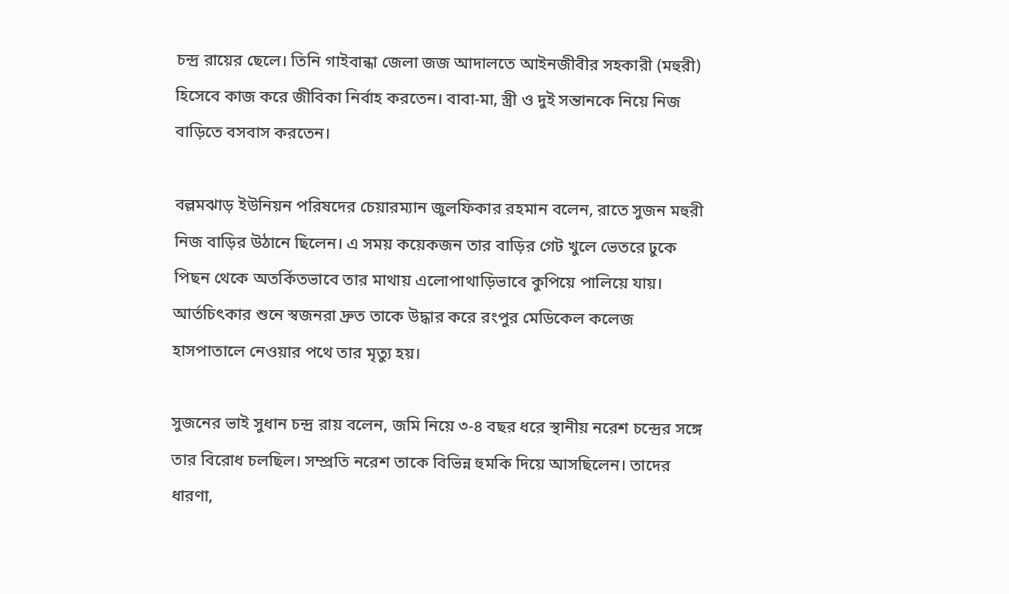চন্দ্র রায়ের ছেলে। তিনি গাইবান্ধা জেলা জজ আদালতে আইনজীবীর সহকারী (মহুরী) হিসেবে কাজ করে জীবিকা নির্বাহ করতেন। বাবা-মা, স্ত্রী ও দুই সন্তানকে নিয়ে নিজ বাড়িতে বসবাস করতেন।

বল্লমঝাড় ইউনিয়ন পরিষদের চেয়ারম্যান জুলফিকার রহমান বলেন, রাতে সুজন মহুরী নিজ বাড়ির উঠানে ছিলেন। এ সময় কয়েকজন তার বাড়ির গেট খুলে ভেতরে ঢুকে পিছন থেকে অতর্কিতভাবে তার মাথায় এলোপাথাড়িভাবে কুপিয়ে পালিয়ে যায়। আর্তচিৎকার শুনে স্বজনরা দ্রুত তাকে উদ্ধার করে রংপুর মেডিকেল কলেজ হাসপাতালে নেওয়ার পথে তার মৃত্যু হয়।

সুজনের ভাই সুধান চন্দ্র রায় বলেন, জমি নিয়ে ৩-৪ বছর ধরে স্থানীয় নরেশ চন্দ্রের সঙ্গে তার বিরোধ চলছিল। সম্প্রতি নরেশ তাকে বিভিন্ন হুমকি দিয়ে আসছিলেন। তাদের ধারণা,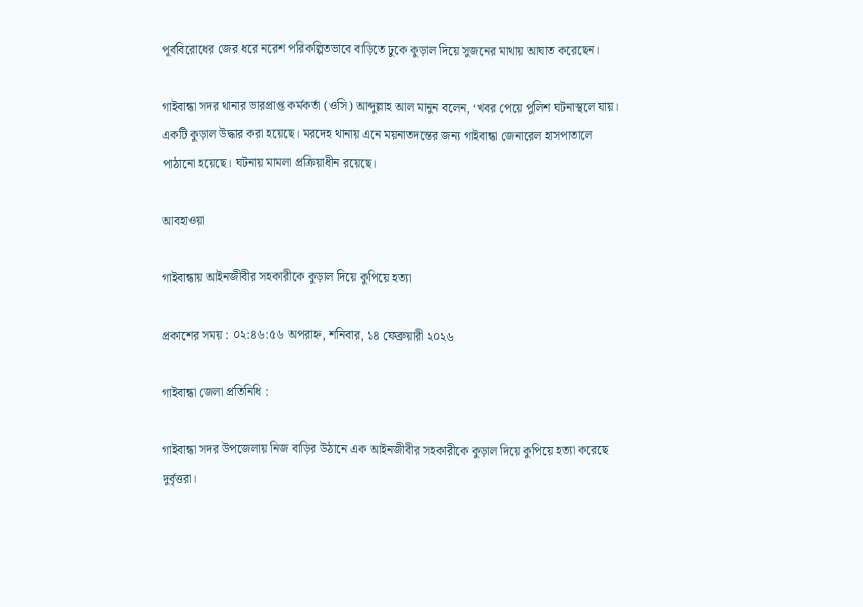পূর্ববিরোধের জের ধরে নরেশ পরিকল্পিতভাবে বাড়িতে ঢুকে কুড়াল দিয়ে সুজনের মাথায় আঘাত করেছেন।

গাইবান্ধা সদর থানার ভারপ্রাপ্ত কর্মকর্তা (ওসি) আব্দুল্লাহ আল মানুন বলেন, ‘খবর পেয়ে পুলিশ ঘটনাস্থলে যায়। একটি কুড়াল উদ্ধার করা হয়েছে। মরদেহ থানায় এনে ময়নাতদন্তের জন্য গাইবান্ধা জেনারেল হাসপাতালে পাঠানো হয়েছে। ঘটনায় মামলা প্রক্রিয়াধীন রয়েছে।

আবহাওয়া

গাইবান্ধায় আইনজীবীর সহকারীকে কুড়াল দিয়ে কুপিয়ে হত্যা

প্রকাশের সময় : ০২:৪৬:৫৬ অপরাহ্ন, শনিবার, ১৪ ফেব্রুয়ারী ২০২৬

গাইবান্ধা জেলা প্রতিনিধি :

গাইবান্ধা সদর উপজেলায় নিজ বাড়ির উঠানে এক আইনজীবীর সহকারীকে কুড়াল দিয়ে কুপিয়ে হত্যা করেছে দুর্বৃত্তরা।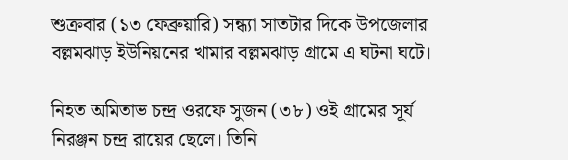শুক্রবার (১৩ ফেব্রুয়ারি) সন্ধ্যা সাতটার দিকে উপজেলার বল্লমঝাড় ইউনিয়নের খামার বল্লমঝাড় গ্রামে এ ঘটনা ঘটে।

নিহত অমিতাভ চন্দ্র ওরফে সুজন (৩৮) ওই গ্রামের সূর্য নিরঞ্জন চন্দ্র রায়ের ছেলে। তিনি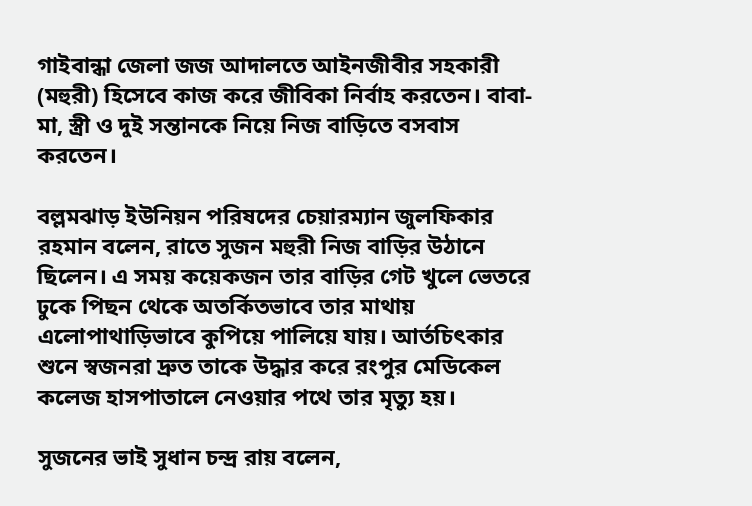গাইবান্ধা জেলা জজ আদালতে আইনজীবীর সহকারী (মহুরী) হিসেবে কাজ করে জীবিকা নির্বাহ করতেন। বাবা-মা, স্ত্রী ও দুই সন্তানকে নিয়ে নিজ বাড়িতে বসবাস করতেন।

বল্লমঝাড় ইউনিয়ন পরিষদের চেয়ারম্যান জুলফিকার রহমান বলেন, রাতে সুজন মহুরী নিজ বাড়ির উঠানে ছিলেন। এ সময় কয়েকজন তার বাড়ির গেট খুলে ভেতরে ঢুকে পিছন থেকে অতর্কিতভাবে তার মাথায় এলোপাথাড়িভাবে কুপিয়ে পালিয়ে যায়। আর্তচিৎকার শুনে স্বজনরা দ্রুত তাকে উদ্ধার করে রংপুর মেডিকেল কলেজ হাসপাতালে নেওয়ার পথে তার মৃত্যু হয়।

সুজনের ভাই সুধান চন্দ্র রায় বলেন,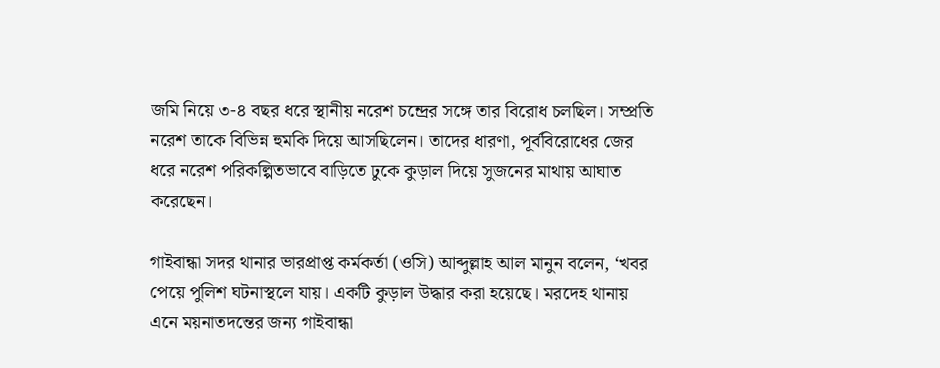জমি নিয়ে ৩-৪ বছর ধরে স্থানীয় নরেশ চন্দ্রের সঙ্গে তার বিরোধ চলছিল। সম্প্রতি নরেশ তাকে বিভিন্ন হুমকি দিয়ে আসছিলেন। তাদের ধারণা, পূর্ববিরোধের জের ধরে নরেশ পরিকল্পিতভাবে বাড়িতে ঢুকে কুড়াল দিয়ে সুজনের মাথায় আঘাত করেছেন।

গাইবান্ধা সদর থানার ভারপ্রাপ্ত কর্মকর্তা (ওসি) আব্দুল্লাহ আল মানুন বলেন, ‘খবর পেয়ে পুলিশ ঘটনাস্থলে যায়। একটি কুড়াল উদ্ধার করা হয়েছে। মরদেহ থানায় এনে ময়নাতদন্তের জন্য গাইবান্ধা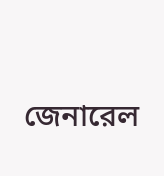জেনারেল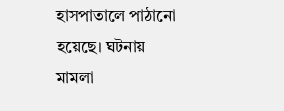হাসপাতালে পাঠানো হয়েছে। ঘটনায় মামলা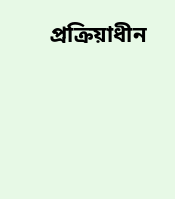প্রক্রিয়াধীন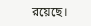রয়েছে।